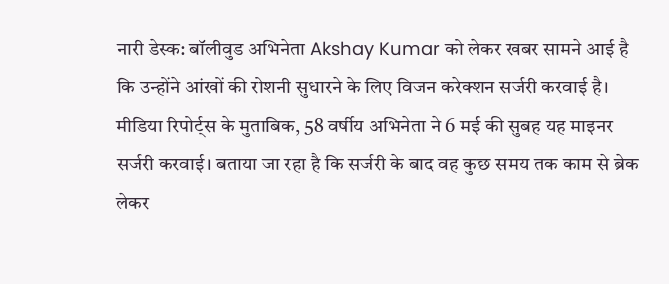नारी डेस्क: बॉलीवुड अभिनेता Akshay Kumar को लेकर खबर सामने आई है कि उन्होंने आंखों की रोशनी सुधारने के लिए विजन करेक्शन सर्जरी करवाई है। मीडिया रिपोर्ट्स के मुताबिक, 58 वर्षीय अभिनेता ने 6 मई की सुबह यह माइनर सर्जरी करवाई। बताया जा रहा है कि सर्जरी के बाद वह कुछ समय तक काम से ब्रेक लेकर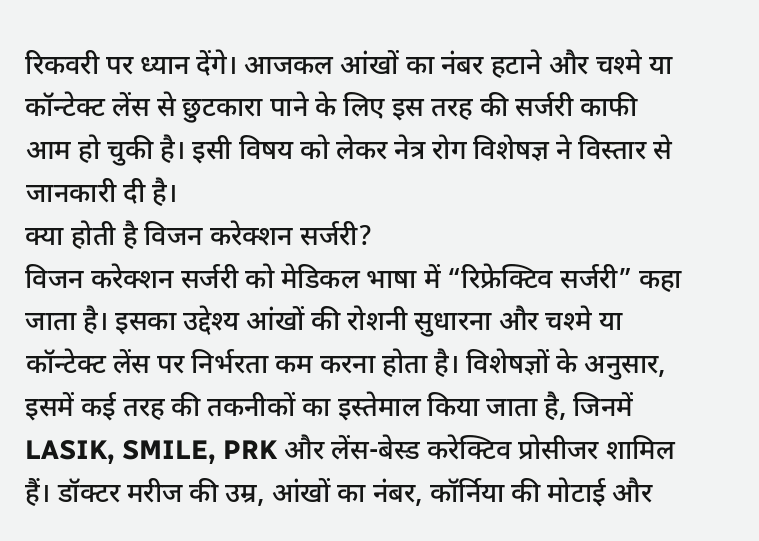रिकवरी पर ध्यान देंगे। आजकल आंखों का नंबर हटाने और चश्मे या कॉन्टेक्ट लेंस से छुटकारा पाने के लिए इस तरह की सर्जरी काफी आम हो चुकी है। इसी विषय को लेकर नेत्र रोग विशेषज्ञ ने विस्तार से जानकारी दी है।
क्या होती है विजन करेक्शन सर्जरी?
विजन करेक्शन सर्जरी को मेडिकल भाषा में “रिफ्रेक्टिव सर्जरी” कहा जाता है। इसका उद्देश्य आंखों की रोशनी सुधारना और चश्मे या कॉन्टेक्ट लेंस पर निर्भरता कम करना होता है। विशेषज्ञों के अनुसार, इसमें कई तरह की तकनीकों का इस्तेमाल किया जाता है, जिनमें LASIK, SMILE, PRK और लेंस-बेस्ड करेक्टिव प्रोसीजर शामिल हैं। डॉक्टर मरीज की उम्र, आंखों का नंबर, कॉर्निया की मोटाई और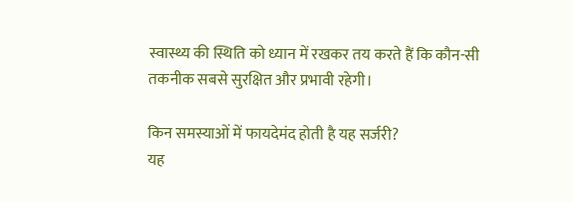स्वास्थ्य की स्थिति को ध्यान में रखकर तय करते हैं कि कौन-सी तकनीक सबसे सुरक्षित और प्रभावी रहेगी।

किन समस्याओं में फायदेमंद होती है यह सर्जरी?
यह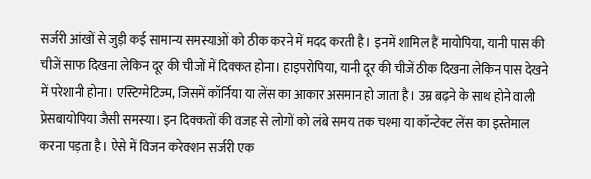सर्जरी आंखों से जुड़ी कई सामान्य समस्याओं को ठीक करने में मदद करती है। इनमें शामिल हैं मायोपिया, यानी पास की चीजें साफ दिखना लेकिन दूर की चीजों में दिक्कत होना। हाइपरोपिया, यानी दूर की चीजें ठीक दिखना लेकिन पास देखने में परेशानी होना। एस्टिग्मेटिज्म, जिसमें कॉर्निया या लेंस का आकार असमान हो जाता है। उम्र बढ़ने के साथ होने वाली प्रेसबायोपिया जैसी समस्या। इन दिक्कतों की वजह से लोगों को लंबे समय तक चश्मा या कॉन्टेक्ट लेंस का इस्तेमाल करना पड़ता है। ऐसे में विजन करेक्शन सर्जरी एक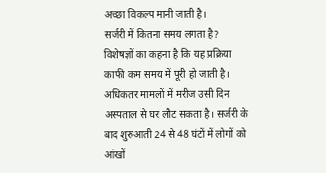अच्छा विकल्प मानी जाती है।
सर्जरी में कितना समय लगता है?
विशेषज्ञों का कहना है कि यह प्रक्रिया काफी कम समय में पूरी हो जाती है। अधिकतर मामलों में मरीज उसी दिन अस्पताल से घर लौट सकता है। सर्जरी के बाद शुरुआती 24 से 48 घंटों में लोगों को आंखों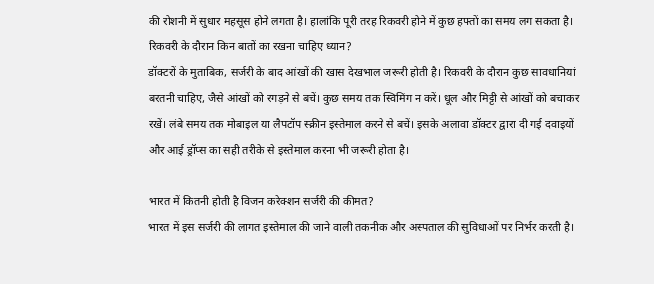की रोशनी में सुधार महसूस होने लगता है। हालांकि पूरी तरह रिकवरी होने में कुछ हफ्तों का समय लग सकता है।
रिकवरी के दौरान किन बातों का रखना चाहिए ध्यान?
डॉक्टरों के मुताबिक, सर्जरी के बाद आंखों की खास देखभाल जरूरी होती है। रिकवरी के दौरान कुछ सावधानियां बरतनी चाहिए, जैसे आंखों को रगड़ने से बचें। कुछ समय तक स्विमिंग न करें। धूल और मिट्टी से आंखों को बचाकर रखें। लंबे समय तक मोबाइल या लैपटॉप स्क्रीन इस्तेमाल करने से बचें। इसके अलावा डॉक्टर द्वारा दी गई दवाइयों और आई ड्रॉप्स का सही तरीके से इस्तेमाल करना भी जरूरी होता है।

भारत में कितनी होती है विजन करेक्शन सर्जरी की कीमत?
भारत में इस सर्जरी की लागत इस्तेमाल की जाने वाली तकनीक और अस्पताल की सुविधाओं पर निर्भर करती है।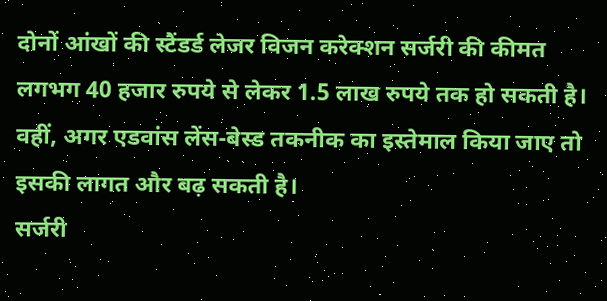दोनों आंखों की स्टैंडर्ड लेजर विजन करेक्शन सर्जरी की कीमत लगभग 40 हजार रुपये से लेकर 1.5 लाख रुपये तक हो सकती है। वहीं, अगर एडवांस लेंस-बेस्ड तकनीक का इस्तेमाल किया जाए तो इसकी लागत और बढ़ सकती है।
सर्जरी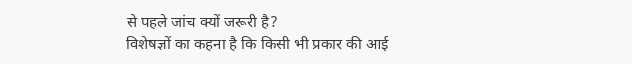से पहले जांच क्यों जरूरी है?
विशेषज्ञों का कहना है कि किसी भी प्रकार की आई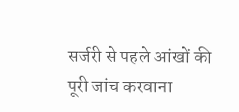सर्जरी से पहले आंखों की पूरी जांच करवाना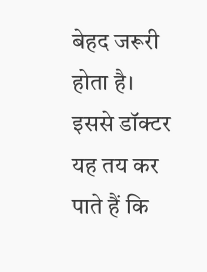बेहद जरूरी होता है। इससे डॉक्टर यह तय कर पाते हैं कि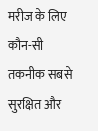मरीज के लिए कौन-सी तकनीक सबसे सुरक्षित और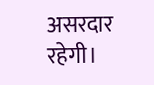असरदार रहेगी।